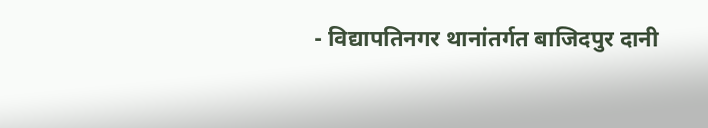- विद्यापतिनगर थानांतर्गत बाजिदपुर दानी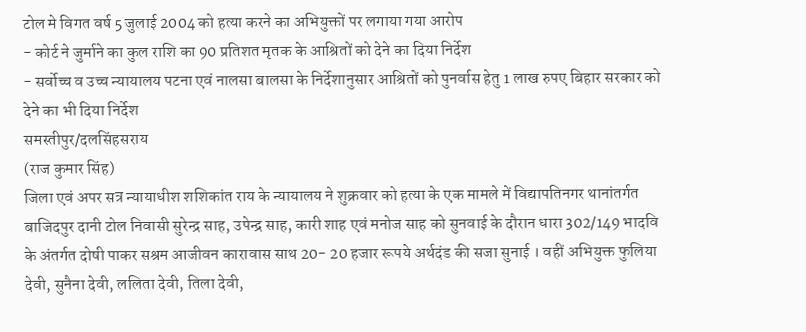टोल मे विगत वर्ष 5 जुलाई 2004 को हत्या करने का अभियुक्तों पर लगाया गया आरोप
- कोर्ट ने जुर्माने का कुल राशि का 90 प्रतिशत मृतक के आश्रितों को देने का दिया निर्देश
- सर्वोच्च व उच्च न्यायालय पटना एवं नालसा बालसा के निर्देशानुसार आश्रितों को पुनर्वास हेतु 1 लाख रुपए बिहार सरकार को देने का भी दिया निर्देश
समस्तीपुर/दलसिंहसराय
(राज कुमार सिंह)
जिला एवं अपर सत्र न्यायाधीश शशिकांत राय के न्यायालय ने शुक्रवार को हत्या के एक मामले में विद्यापतिनगर थानांतर्गत बाजिदपुर दानी टोल निवासी सुरेन्द्र साह, उपेन्द्र साह, कारी शाह एवं मनोज साह को सुनवाई के दौरान धारा 302/149 भादवि के अंतर्गत दोषी पाकर सश्रम आजीवन कारावास साथ 20- 20 हजार रूपये अर्थदंड की सजा सुनाई । वहीं अभियुक्त फुलिया देवी, सुनैना देवी, ललिता देवी, तिला देवी,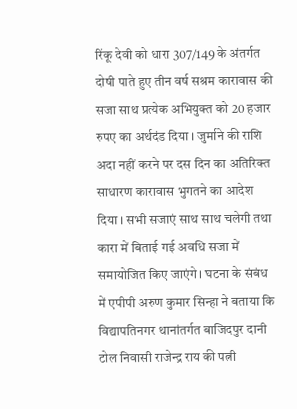रिंकू देवी को धारा 307/149 के अंतर्गत दोषी पाते हुए तीन वर्ष सश्रम कारावास की सजा साथ प्रत्येक अभियुक्त को 20 हजार रुपए का अर्थदंड दिया । जुर्माने की राशि अदा नहीं करने पर दस दिन का अतिरिक्त साधारण कारावास भुगतने का आदेश दिया । सभी सजाएं साथ साथ चलेगी तथा कारा में बिताई गई अवधि सजा में समायोजित किए जाएंगे। घटना के संबंध में एपीपी अरुण कुमार सिन्हा ने बताया कि विद्यापतिनगर थानांतर्गत बाजिदपुर दानी टोल निवासी राजेन्द्र राय की पत्नी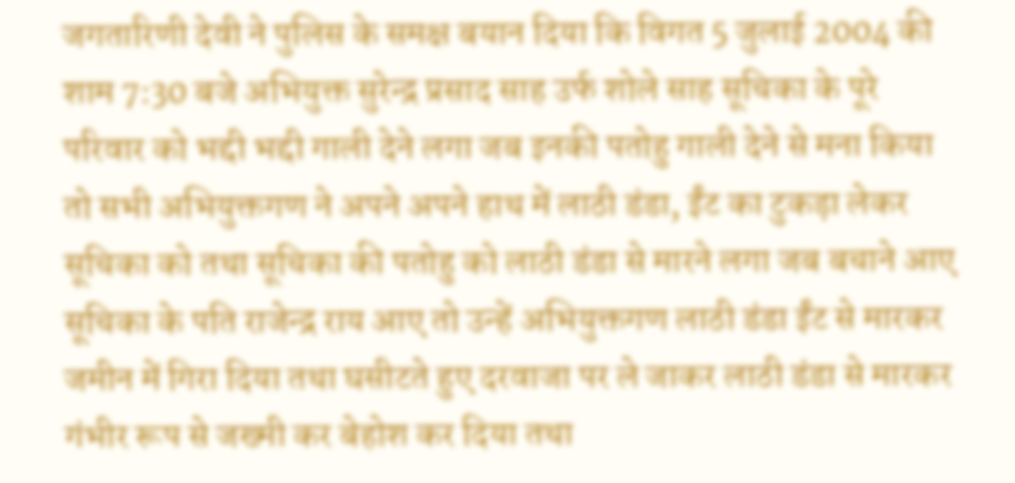जगतारिणी देवी ने पुलिस के समक्ष बयान दिया कि विगत 5 जुलाई 2004 की शाम 7:30 बजे अभियुक्त सुरेन्द्र प्रसाद साह उर्फ शोले साह सूचिका के पूरे परिवार को भद्दी भद्दी गाली देने लगा जब इनकी पतोहु गाली देने से मना किया तो सभी अभियुक्तगण ने अपने अपने हाथ में लाठी डंडा, ईंट का टुकड़ा लेकर सूचिका को तथा सूचिका की पतोहु को लाठी डंडा से मारने लगा जब बचाने आए सूचिका के पति राजेन्द्र राय आए तो उन्हें अभियुक्तगण लाठी डंडा ईंट से मारकर जमीन में गिरा दिया तथा घसीटते हुए दरवाजा पर ले जाकर लाठी डंडा से मारकर गंभीर रूप से जख्मी कर बेहोश कर दिया तथा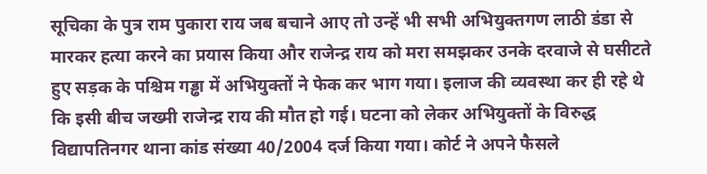सूचिका के पुत्र राम पुकारा राय जब बचाने आए तो उन्हें भी सभी अभियुक्तगण लाठी डंडा से मारकर हत्या करने का प्रयास किया और राजेन्द्र राय को मरा समझकर उनके दरवाजे से घसीटते हुए सड़क के पश्चिम गड्ढा में अभियुक्तों ने फेक कर भाग गया। इलाज की व्यवस्था कर ही रहे थे कि इसी बीच जख्मी राजेन्द्र राय की मौत हो गई। घटना को लेकर अभियुक्तों के विरुद्ध विद्यापतिनगर थाना कांड संख्या 40/2004 दर्ज किया गया। कोर्ट ने अपने फैसले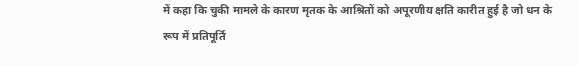में कहा कि चुकी मामले के कारण मृतक के आश्रितों को अपूरणीय क्षति कारीत हुई है जो धन के रूप में प्रतिपूर्ति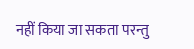नहीं किया जा सकता परन्तु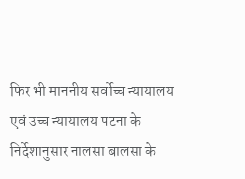फिर भी माननीय सर्वोच्च न्यायालय एवं उच्च न्यायालय पटना के निर्देशानुसार नालसा बालसा के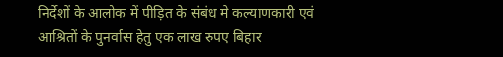निर्देशों के आलोक में पीड़ित के संबंध मे कल्याणकारी एवं आश्रितों के पुनर्वास हेतु एक लाख रुपए बिहार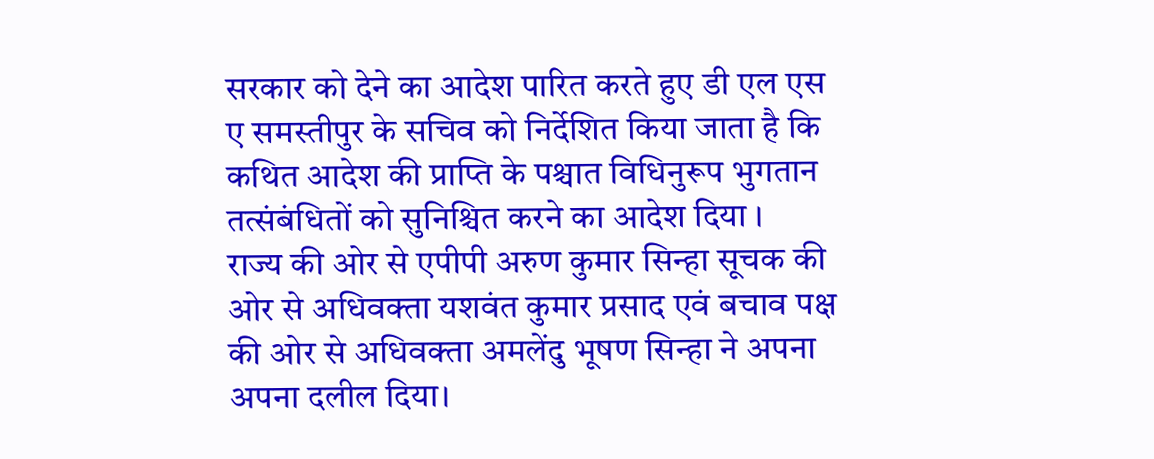सरकार को देने का आदेश पारित करते हुए डी एल एस ए समस्तीपुर के सचिव को निर्देशित किया जाता है कि कथित आदेश की प्राप्ति के पश्चात विधिनुरूप भुगतान तत्संबंधितों को सुनिश्चित करने का आदेश दिया ।
राज्य की ओर से एपीपी अरुण कुमार सिन्हा सूचक की ओर से अधिवक्ता यशवंत कुमार प्रसाद एवं बचाव पक्ष की ओर से अधिवक्ता अमलेंदु भूषण सिन्हा ने अपना अपना दलील दिया।